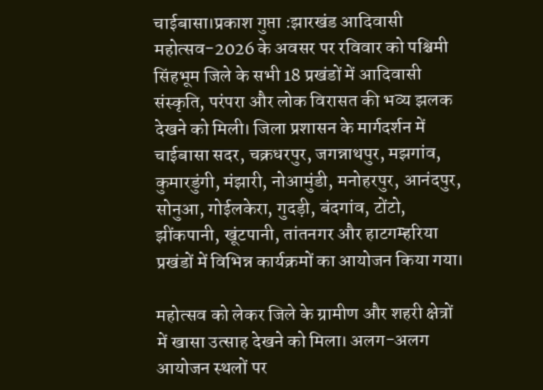चाईबासा।प्रकाश गुप्ता :झारखंड आदिवासी महोत्सव-2026 के अवसर पर रविवार को पश्चिमी सिंहभूम जिले के सभी 18 प्रखंडों में आदिवासी संस्कृति, परंपरा और लोक विरासत की भव्य झलक देखने को मिली। जिला प्रशासन के मार्गदर्शन में चाईबासा सदर, चक्रधरपुर, जगन्नाथपुर, मझगांव, कुमारडुंगी, मंझारी, नोआमुंडी, मनोहरपुर, आनंदपुर, सोनुआ, गोईलकेरा, गुदड़ी, बंदगांव, टोंटो, झींकपानी, खूंटपानी, तांतनगर और हाटगम्हरिया प्रखंडों में विभिन्न कार्यक्रमों का आयोजन किया गया।

महोत्सव को लेकर जिले के ग्रामीण और शहरी क्षेत्रों में खासा उत्साह देखने को मिला। अलग-अलग आयोजन स्थलों पर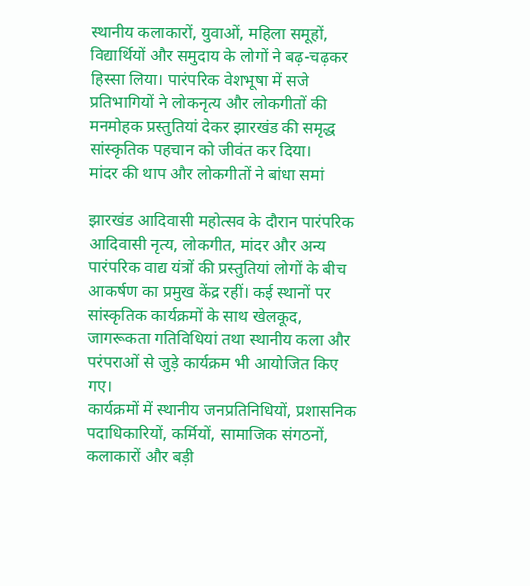स्थानीय कलाकारों, युवाओं, महिला समूहों, विद्यार्थियों और समुदाय के लोगों ने बढ़-चढ़कर हिस्सा लिया। पारंपरिक वेशभूषा में सजे प्रतिभागियों ने लोकनृत्य और लोकगीतों की मनमोहक प्रस्तुतियां देकर झारखंड की समृद्ध सांस्कृतिक पहचान को जीवंत कर दिया।
मांदर की थाप और लोकगीतों ने बांधा समां

झारखंड आदिवासी महोत्सव के दौरान पारंपरिक आदिवासी नृत्य, लोकगीत, मांदर और अन्य पारंपरिक वाद्य यंत्रों की प्रस्तुतियां लोगों के बीच आकर्षण का प्रमुख केंद्र रहीं। कई स्थानों पर सांस्कृतिक कार्यक्रमों के साथ खेलकूद, जागरूकता गतिविधियां तथा स्थानीय कला और परंपराओं से जुड़े कार्यक्रम भी आयोजित किए गए।
कार्यक्रमों में स्थानीय जनप्रतिनिधियों, प्रशासनिक पदाधिकारियों, कर्मियों, सामाजिक संगठनों, कलाकारों और बड़ी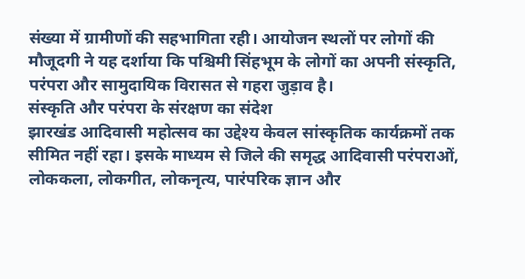संख्या में ग्रामीणों की सहभागिता रही। आयोजन स्थलों पर लोगों की मौजूदगी ने यह दर्शाया कि पश्चिमी सिंहभूम के लोगों का अपनी संस्कृति, परंपरा और सामुदायिक विरासत से गहरा जुड़ाव है।
संस्कृति और परंपरा के संरक्षण का संदेश
झारखंड आदिवासी महोत्सव का उद्देश्य केवल सांस्कृतिक कार्यक्रमों तक सीमित नहीं रहा। इसके माध्यम से जिले की समृद्ध आदिवासी परंपराओं, लोककला, लोकगीत, लोकनृत्य, पारंपरिक ज्ञान और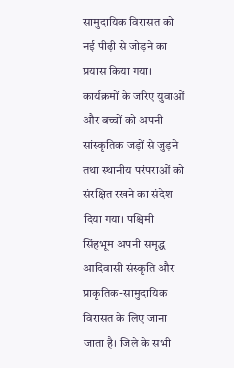सामुदायिक विरासत को नई पीढ़ी से जोड़ने का प्रयास किया गया।
कार्यक्रमों के जरिए युवाओं और बच्चों को अपनी सांस्कृतिक जड़ों से जुड़ने तथा स्थानीय परंपराओं को संरक्षित रखने का संदेश दिया गया। पश्चिमी सिंहभूम अपनी समृद्ध आदिवासी संस्कृति और प्राकृतिक-सामुदायिक विरासत के लिए जाना जाता है। जिले के सभी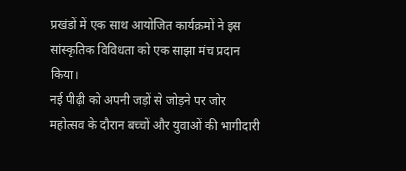प्रखंडों में एक साथ आयोजित कार्यक्रमों ने इस सांस्कृतिक विविधता को एक साझा मंच प्रदान किया।
नई पीढ़ी को अपनी जड़ों से जोड़ने पर जोर
महोत्सव के दौरान बच्चों और युवाओं की भागीदारी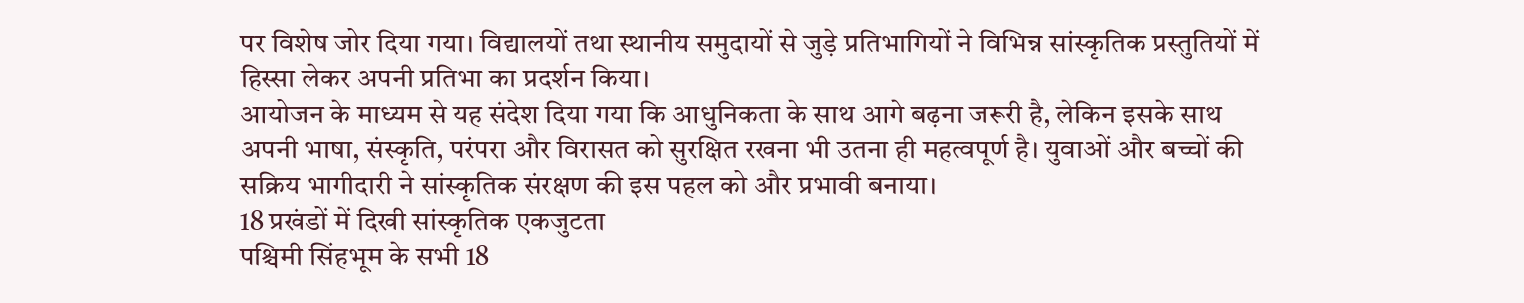पर विशेष जोर दिया गया। विद्यालयों तथा स्थानीय समुदायों से जुड़े प्रतिभागियों ने विभिन्न सांस्कृतिक प्रस्तुतियों में हिस्सा लेकर अपनी प्रतिभा का प्रदर्शन किया।
आयोजन के माध्यम से यह संदेश दिया गया कि आधुनिकता के साथ आगे बढ़ना जरूरी है, लेकिन इसके साथ अपनी भाषा, संस्कृति, परंपरा और विरासत को सुरक्षित रखना भी उतना ही महत्वपूर्ण है। युवाओं और बच्चों की सक्रिय भागीदारी ने सांस्कृतिक संरक्षण की इस पहल को और प्रभावी बनाया।
18 प्रखंडों में दिखी सांस्कृतिक एकजुटता
पश्चिमी सिंहभूम के सभी 18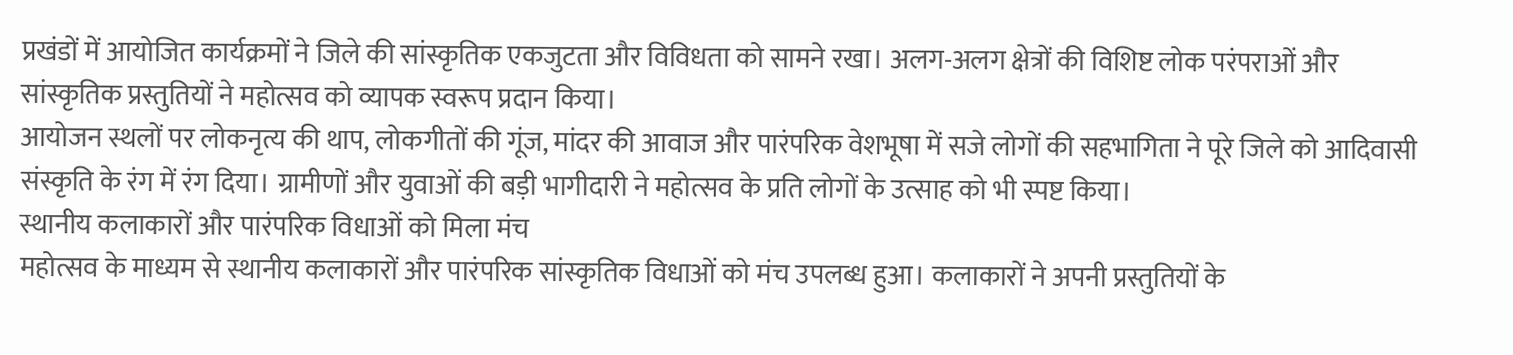प्रखंडों में आयोजित कार्यक्रमों ने जिले की सांस्कृतिक एकजुटता और विविधता को सामने रखा। अलग-अलग क्षेत्रों की विशिष्ट लोक परंपराओं और सांस्कृतिक प्रस्तुतियों ने महोत्सव को व्यापक स्वरूप प्रदान किया।
आयोजन स्थलों पर लोकनृत्य की थाप, लोकगीतों की गूंज, मांदर की आवाज और पारंपरिक वेशभूषा में सजे लोगों की सहभागिता ने पूरे जिले को आदिवासी संस्कृति के रंग में रंग दिया। ग्रामीणों और युवाओं की बड़ी भागीदारी ने महोत्सव के प्रति लोगों के उत्साह को भी स्पष्ट किया।
स्थानीय कलाकारों और पारंपरिक विधाओं को मिला मंच
महोत्सव के माध्यम से स्थानीय कलाकारों और पारंपरिक सांस्कृतिक विधाओं को मंच उपलब्ध हुआ। कलाकारों ने अपनी प्रस्तुतियों के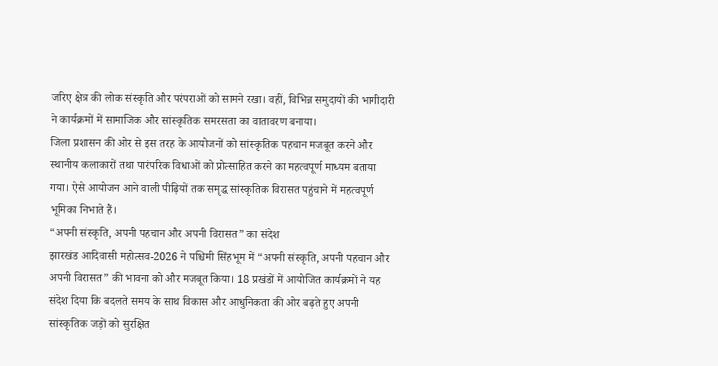जरिए क्षेत्र की लोक संस्कृति और परंपराओं को सामने रखा। वहीं, विभिन्न समुदायों की भागीदारी ने कार्यक्रमों में सामाजिक और सांस्कृतिक समरसता का वातावरण बनाया।
जिला प्रशासन की ओर से इस तरह के आयोजनों को सांस्कृतिक पहचान मजबूत करने और स्थानीय कलाकारों तथा पारंपरिक विधाओं को प्रोत्साहित करने का महत्वपूर्ण माध्यम बताया गया। ऐसे आयोजन आने वाली पीढ़ियों तक समृद्ध सांस्कृतिक विरासत पहुंचाने में महत्वपूर्ण भूमिका निभाते हैं।
“अपनी संस्कृति, अपनी पहचान और अपनी विरासत” का संदेश
झारखंड आदिवासी महोत्सव-2026 ने पश्चिमी सिंहभूम में “अपनी संस्कृति, अपनी पहचान और अपनी विरासत” की भावना को और मजबूत किया। 18 प्रखंडों में आयोजित कार्यक्रमों ने यह संदेश दिया कि बदलते समय के साथ विकास और आधुनिकता की ओर बढ़ते हुए अपनी सांस्कृतिक जड़ों को सुरक्षित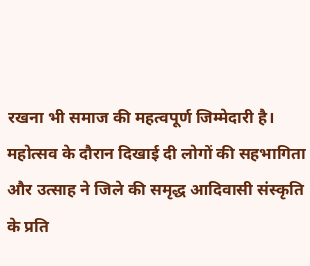रखना भी समाज की महत्वपूर्ण जिम्मेदारी है।
महोत्सव के दौरान दिखाई दी लोगों की सहभागिता और उत्साह ने जिले की समृद्ध आदिवासी संस्कृति के प्रति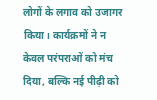लोगों के लगाव को उजागर किया। कार्यक्रमों ने न केवल परंपराओं को मंच दिया, बल्कि नई पीढ़ी को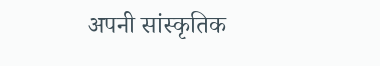अपनी सांस्कृतिक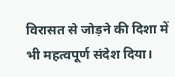विरासत से जोड़ने की दिशा में भी महत्वपूर्ण संदेश दिया।